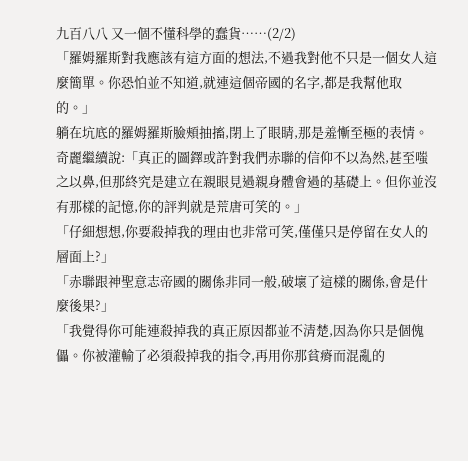九百八八 又一個不懂科學的蠢貨……(2/2)
「羅姆羅斯對我應該有這方面的想法,不過我對他不只是一個女人這麼簡單。你恐怕並不知道,就連這個帝國的名字,都是我幫他取的。」
躺在坑底的羅姆羅斯臉頰抽搐,閉上了眼睛,那是羞慚至極的表情。
奇麗繼續說:「真正的圖鐸或許對我們赤聯的信仰不以為然,甚至嗤之以鼻,但那終究是建立在親眼見過親身體會過的基礎上。但你並沒有那樣的記憶,你的評判就是荒唐可笑的。」
「仔細想想,你要殺掉我的理由也非常可笑,僅僅只是停留在女人的層面上?」
「赤聯跟神聖意志帝國的關係非同一般,破壞了這樣的關係,會是什麼後果?」
「我覺得你可能連殺掉我的真正原因都並不清楚,因為你只是個傀儡。你被灌輸了必須殺掉我的指令,再用你那貧瘠而混亂的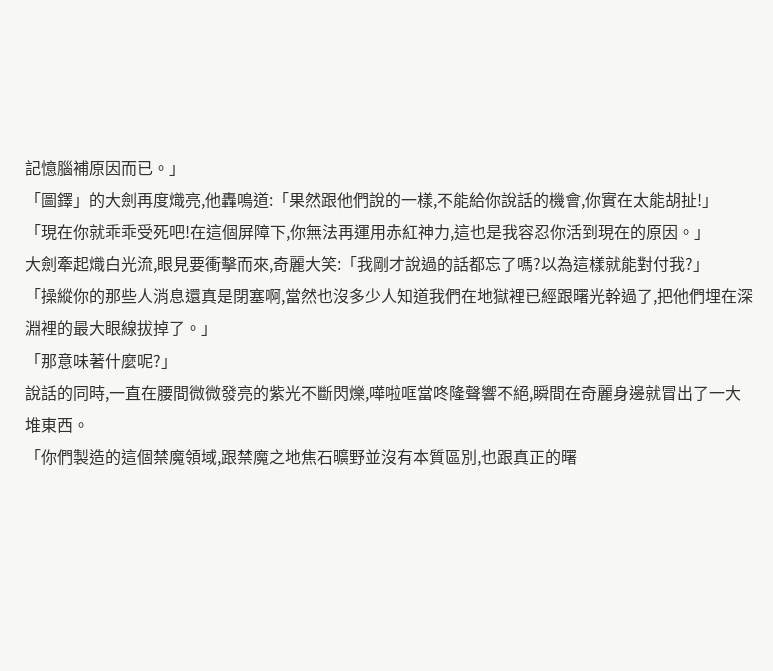記憶腦補原因而已。」
「圖鐸」的大劍再度熾亮,他轟鳴道:「果然跟他們說的一樣,不能給你說話的機會,你實在太能胡扯!」
「現在你就乖乖受死吧!在這個屏障下,你無法再運用赤紅神力,這也是我容忍你活到現在的原因。」
大劍牽起熾白光流,眼見要衝擊而來,奇麗大笑:「我剛才說過的話都忘了嗎?以為這樣就能對付我?」
「操縱你的那些人消息還真是閉塞啊,當然也沒多少人知道我們在地獄裡已經跟曙光幹過了,把他們埋在深淵裡的最大眼線拔掉了。」
「那意味著什麼呢?」
說話的同時,一直在腰間微微發亮的紫光不斷閃爍,嘩啦哐當咚隆聲響不絕,瞬間在奇麗身邊就冒出了一大堆東西。
「你們製造的這個禁魔領域,跟禁魔之地焦石曠野並沒有本質區別,也跟真正的曙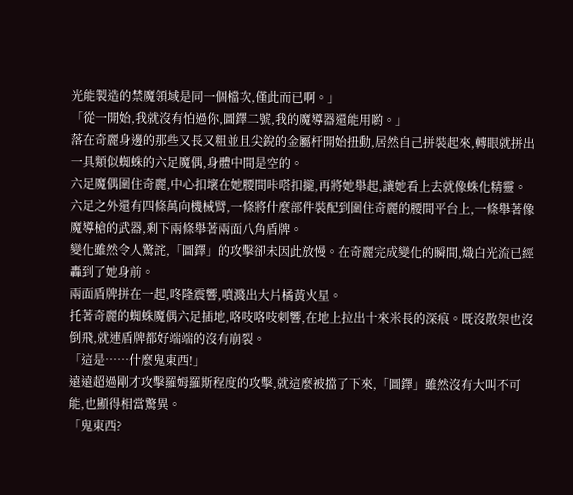光能製造的禁魔領域是同一個檔次,僅此而已啊。」
「從一開始,我就沒有怕過你,圖鐸二號,我的魔導器還能用喲。」
落在奇麗身邊的那些又長又粗並且尖銳的金屬杆開始扭動,居然自己拼裝起來,轉眼就拼出一具類似蜘蛛的六足魔偶,身體中間是空的。
六足魔偶圍住奇麗,中心扣壞在她腰間咔嗒扣攏,再將她舉起,讓她看上去就像蛛化精靈。
六足之外還有四條萬向機械臂,一條將什麼部件裝配到圍住奇麗的腰間平台上,一條舉著像魔導槍的武器,剩下兩條舉著兩面八角盾牌。
變化雖然令人驚詫,「圖鐸」的攻擊卻未因此放慢。在奇麗完成變化的瞬間,熾白光流已經轟到了她身前。
兩面盾牌拼在一起,咚隆震響,噴濺出大片橘黃火星。
托著奇麗的蜘蛛魔偶六足插地,咯吱咯吱刺響,在地上拉出十來米長的深痕。既沒散架也沒倒飛,就連盾牌都好端端的沒有崩裂。
「這是……什麼鬼東西!」
遠遠超過剛才攻擊羅姆羅斯程度的攻擊,就這麼被擋了下來,「圖鐸」雖然沒有大叫不可能,也顯得相當驚異。
「鬼東西?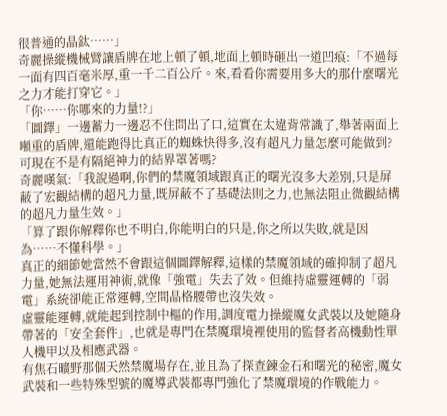很普通的晶鈦……」
奇麗操縱機械臂讓盾牌在地上頓了頓,地面上頓時砸出一道凹痕:「不過每一面有四百毫米厚,重一千二百公斤。來,看看你需要用多大的那什麼曙光之力才能打穿它。」
「你……你哪來的力量!?」
「圖鐸」一邊蓄力一邊忍不住問出了口,這實在太違背常識了,舉著兩面上噸重的盾牌,還能跑得比真正的蜘蛛快得多,沒有超凡力量怎麼可能做到?可現在不是有隔絕神力的結界罩著嗎?
奇麗嘆氣:「我說過啊,你們的禁魔領域跟真正的曙光沒多大差別,只是屏蔽了宏觀結構的超凡力量,既屏蔽不了基礎法則之力,也無法阻止微觀結構的超凡力量生效。」
「算了跟你解釋你也不明白,你能明白的只是,你之所以失敗,就是因為……不懂科學。」
真正的細節她當然不會跟這個圖鐸解釋,這樣的禁魔領域的確抑制了超凡力量,她無法運用神術,就像「強電」失去了效。但維持虛靈運轉的「弱電」系統卻能正常運轉,空間晶格腰帶也沒失效。
虛靈能運轉,就能起到控制中樞的作用,調度電力操縱魔女武裝以及她隨身帶著的「安全套件」,也就是專門在禁魔環境裡使用的監督者高機動性單人機甲以及相應武器。
有焦石曠野那個天然禁魔場存在,並且為了探查鍊金石和曙光的秘密,魔女武裝和一些特殊型號的魔導武裝都專門強化了禁魔環境的作戰能力。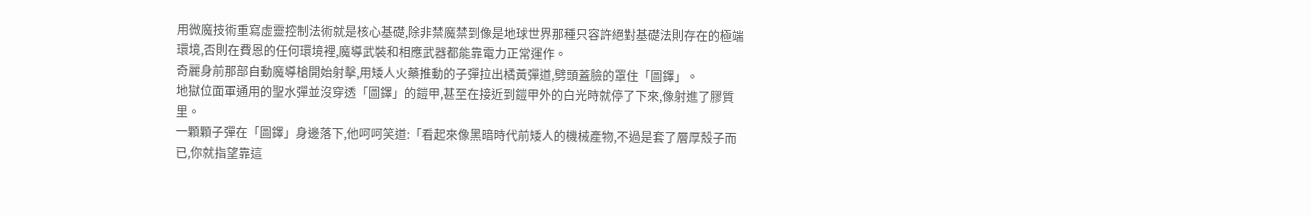用微魔技術重寫虛靈控制法術就是核心基礎,除非禁魔禁到像是地球世界那種只容許絕對基礎法則存在的極端環境,否則在費恩的任何環境裡,魔導武裝和相應武器都能靠電力正常運作。
奇麗身前那部自動魔導槍開始射擊,用矮人火藥推動的子彈拉出橘黃彈道,劈頭蓋臉的罩住「圖鐸」。
地獄位面軍通用的聖水彈並沒穿透「圖鐸」的鎧甲,甚至在接近到鎧甲外的白光時就停了下來,像射進了膠質里。
一顆顆子彈在「圖鐸」身邊落下,他呵呵笑道:「看起來像黑暗時代前矮人的機械產物,不過是套了層厚殼子而已,你就指望靠這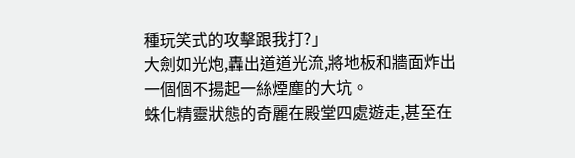種玩笑式的攻擊跟我打?」
大劍如光炮,轟出道道光流,將地板和牆面炸出一個個不揚起一絲煙塵的大坑。
蛛化精靈狀態的奇麗在殿堂四處遊走,甚至在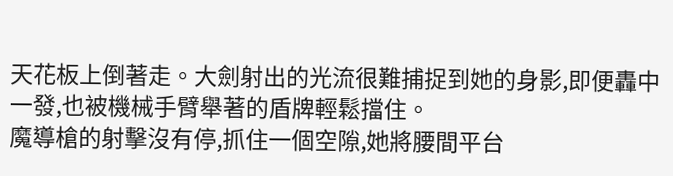天花板上倒著走。大劍射出的光流很難捕捉到她的身影,即便轟中一發,也被機械手臂舉著的盾牌輕鬆擋住。
魔導槍的射擊沒有停,抓住一個空隙,她將腰間平台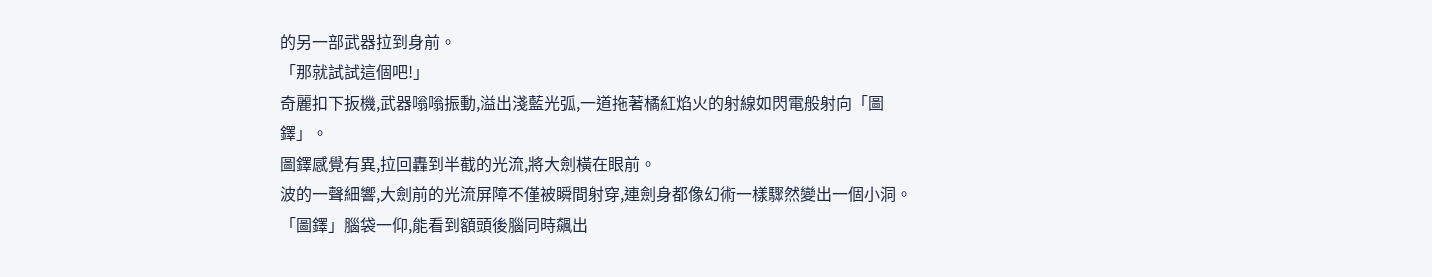的另一部武器拉到身前。
「那就試試這個吧!」
奇麗扣下扳機,武器嗡嗡振動,溢出淺藍光弧,一道拖著橘紅焰火的射線如閃電般射向「圖鐸」。
圖鐸感覺有異,拉回轟到半截的光流,將大劍橫在眼前。
波的一聲細響,大劍前的光流屏障不僅被瞬間射穿,連劍身都像幻術一樣驟然變出一個小洞。
「圖鐸」腦袋一仰,能看到額頭後腦同時飆出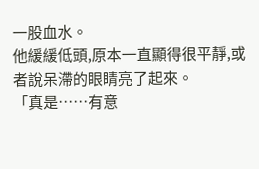一股血水。
他緩緩低頭,原本一直顯得很平靜,或者說呆滯的眼睛亮了起來。
「真是……有意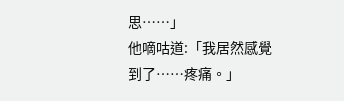思……」
他嘀咕道:「我居然感覺到了……疼痛。」